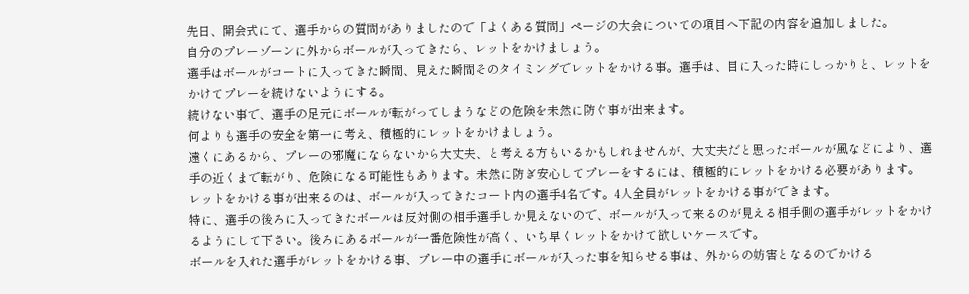先日、開会式にて、選手からの質問がありましたので「よくある質問」ページの大会についての項目へ下記の内容を追加しました。
自分のプレーゾーンに外からボールが入ってきたら、レットをかけましょう。
選手はボールがコートに入ってきた瞬間、見えた瞬間そのタイミングでレットをかける事。選手は、目に入った時にしっかりと、レットをかけてプレーを続けないようにする。
続けない事で、選手の足元にボールが転がってしまうなどの危険を未然に防ぐ事が出来ます。
何よりも選手の安全を第一に考え、積極的にレットをかけましょう。
遠くにあるから、プレーの邪魔にならないから大丈夫、と考える方もいるかもしれませんが、大丈夫だと思ったボールが風などにより、選手の近くまで転がり、危険になる可能性もあります。未然に防ぎ安心してプレーをするには、積極的にレットをかける必要があります。
レットをかける事が出来るのは、ボールが入ってきたコート内の選手4名です。4人全員がレットをかける事ができます。
特に、選手の後ろに入ってきたボールは反対側の相手選手しか見えないので、ボールが入って来るのが見える相手側の選手がレットをかけるようにして下さい。後ろにあるボールが一番危険性が高く、いち早くレットをかけて欲しいケースです。
ボールを入れた選手がレットをかける事、プレー中の選手にボールが入った事を知らせる事は、外からの妨害となるのでかける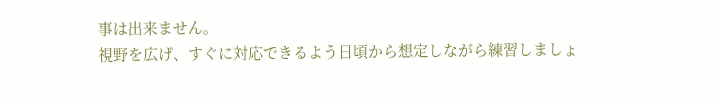事は出来ません。
視野を広げ、すぐに対応できるよう日頃から想定しながら練習しましょ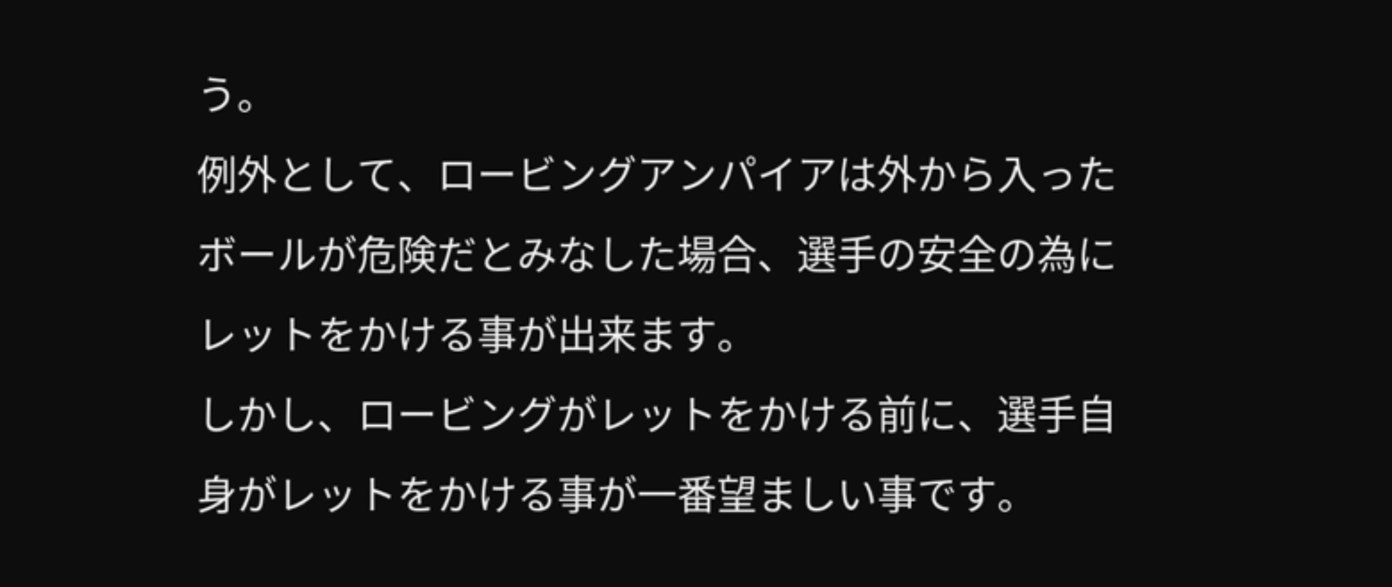う。
例外として、ロービングアンパイアは外から入ったボールが危険だとみなした場合、選手の安全の為にレットをかける事が出来ます。
しかし、ロービングがレットをかける前に、選手自身がレットをかける事が一番望ましい事です。